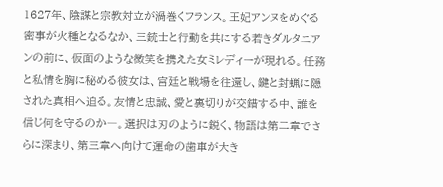1627年、陰謀と宗教対立が渦巻くフランス。王妃アンヌをめぐる密事が火種となるなか、三銃士と行動を共にする若きダルタニアンの前に、仮面のような微笑を携えた女ミレディーが現れる。任務と私情を胸に秘める彼女は、宮廷と戦場を往還し、鍵と封蝋に隠された真相へ迫る。友情と忠誠、愛と裏切りが交錯する中、誰を信じ何を守るのか―。選択は刃のように鋭く、物語は第二章でさらに深まり、第三章へ向けて運命の歯車が大き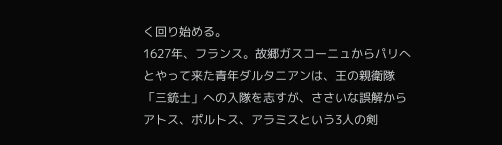く回り始める。
1627年、フランス。故郷ガスコーニュからパリへとやって来た青年ダルタニアンは、王の親衛隊「三銃士」への入隊を志すが、ささいな誤解からアトス、ポルトス、アラミスという3人の剣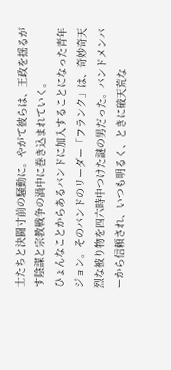士たちと決闘寸前の騒動に。やがて彼らは、王政を揺るがす陰謀と宗教戦争の渦中に巻き込まれていく。
ひょんなことからあるバンドに加入することになった青年ジョン。そのバンドのリーダー「フランク」は、奇妙奇天烈な被り物を四六時中つけた謎の男だった。バンドメンバーから信頼され、いつも明るく、ときに破天荒な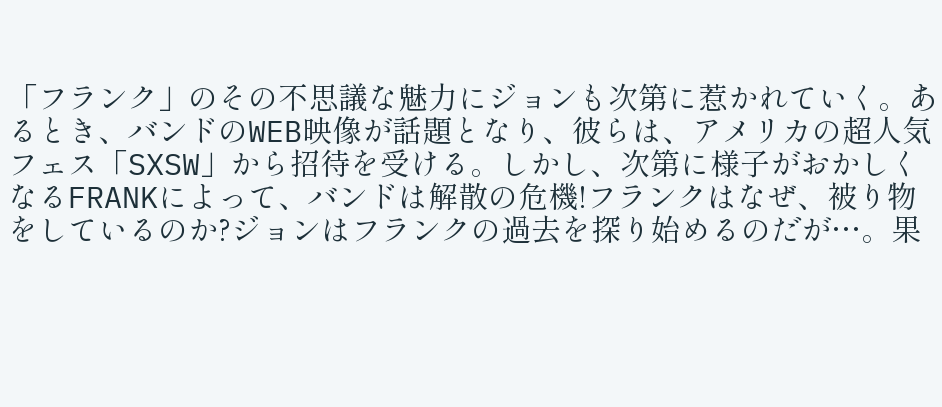「フランク」のその不思議な魅力にジョンも次第に惹かれていく。あるとき、バンドのWEB映像が話題となり、彼らは、アメリカの超人気フェス「SXSW」から招待を受ける。しかし、次第に様子がおかしくなるFRANKによって、バンドは解散の危機!フランクはなぜ、被り物をしているのか?ジョンはフランクの過去を探り始めるのだが…。果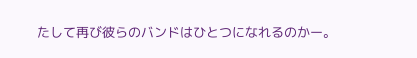たして再び彼らのバンドはひとつになれるのかー。